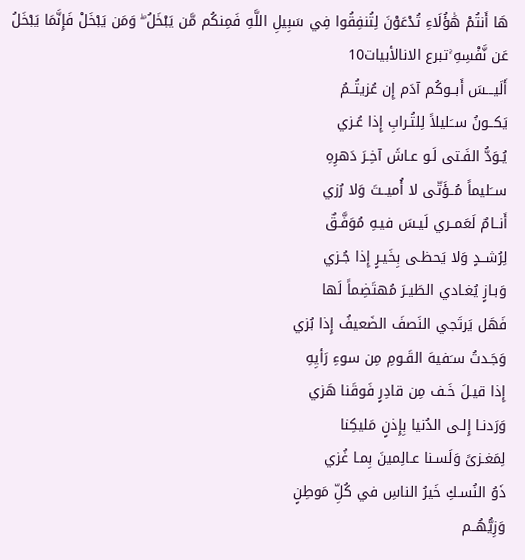هَا أَنتُمْ هَٰؤُلَاءِ تُدْعَوْنَ لِتُنفِقُوا فِي سَبِيلِ اللَّهِ فَمِنكُم مَّن يَبْخَلُ ۖ وَمَن يَبْخَلْ فَإِنَّمَا يَبْخَلُ عَن نَّفْسِهِ ۚتبرع الانالأبيات10
أَلَيـــسَ أَبــوكُم آدَم إِن عُزيتُــمُ
يَكــونُ ســَليلاً لِلتُـرابِ إِذا عُـزي
يُـوَدُّ الفَـتى لَـو عـاشَ آخِـرَ دَهرِهِ
ســَليماً مُــؤَتّى لا أُميــتَ وَلا رُزي
أَنــامٌ لَعَمــري لَيـسَ فيـهِ مُوَفَّـقٌ
لِرُشــدٍ وَلا يَحظـى بِخَيـرٍ إِذا جُـزي
وَبـازٍ يُغـادي الطَيـرَ مُهتَضِماً لَها
فَهَل يَرتَجي النَصفَ الضَعيفُ إِذا بُزي
وَجَـدتُ سـَفيهَ القَـومِ مِن سوءِ رَأيِهِ
إِذا قيـلَ خَـف مِن قادِرٍ فَوقَنا هَزي
وَرَدنـا إِلـى الدُنيا بِإِذنٍ مَليكِنا
لِمَغـزىً وَلَسـنا عـالِمينَ بِمـا غُزي
ذَوُ النُسـكِ خَيرُ الناسِ في كُلِّ مَوطِنٍ
وَزِيُّهُــم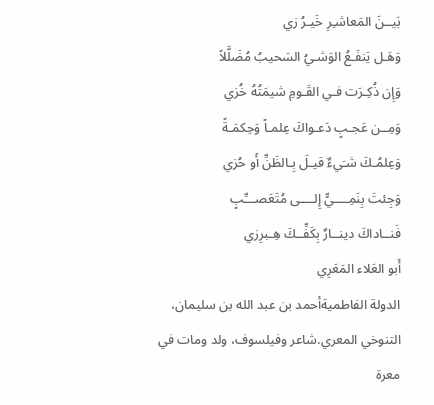بَيــنَ المَعاشـِرِ خَيـرُ زي
وَهَـل يَنفَـعُ الوَشـيُ السَحيبُ مُضَلَّلاً
وَإِن ذُكِـرَت فـي القَـومِ شيمَتُهُ خُزي
وَمِــن عَجـبٍ دَعـواكَ عِلمـاً وَحِكمَـةً
وَعِلمُـكَ شـَيءٌ قيـلَ بِـالظَنِّ أَو حُزي
وَجِئتَ بِنَمِــــيٍّ إِلــــى مُتَعَصـــِّبٍ
فَنــاداكَ دينــارٌ بِكَفِّــكَ هِـبرِزي
أَبو العَلاء المَعَرِي
الدولة الفاطميةأحمد بن عبد الله بن سليمان، التنوخي المعري.شاعر وفيلسوف، ولد ومات في معرة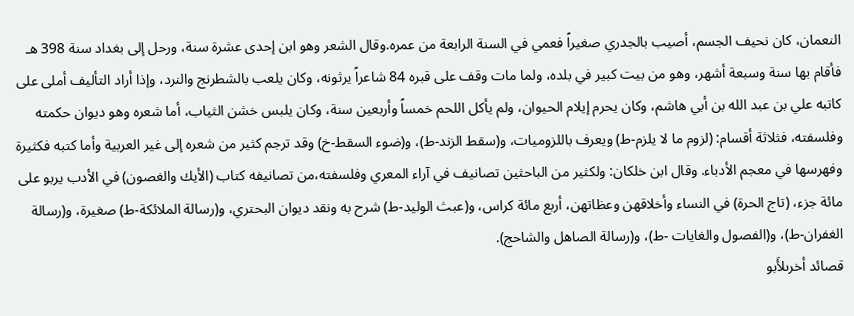النعمان، كان نحيف الجسم، أصيب بالجدري صغيراً فعمي في السنة الرابعة من عمره.وقال الشعر وهو ابن إحدى عشرة سنة، ورحل إلى بغداد سنة 398 هـ فأقام بها سنة وسبعة أشهر، وهو من بيت كبير في بلده، ولما مات وقف على قبره 84 شاعراً يرثونه، وكان يلعب بالشطرنج والنرد، وإذا أراد التأليف أملى على كاتبه علي بن عبد الله بن أبي هاشم، وكان يحرم إيلام الحيوان، ولم يأكل اللحم خمساً وأربعين سنة، وكان يلبس خشن الثياب، أما شعره وهو ديوان حكمته وفلسفته، فثلاثة أقسام: (لزوم ما لا يلزم-ط) ويعرف باللزوميات، و(سقط الزند-ط)، و(ضوء السقط-خ) وقد ترجم كثير من شعره إلى غير العربية وأما كتبه فكثيرة وفهرسها في معجم الأدباء. وقال ابن خلكان: ولكثير من الباحثين تصانيف في آراء المعري وفلسفته،من تصانيفه كتاب (الأيك والغصون) في الأدب يربو على مائة جزء، (تاج الحرة) في النساء وأخلاقهن وعظاتهن، أربع مائة كراس، و(عبث الوليد-ط) شرح به ونقد ديوان البحتري، و(رسالة الملائكة-ط) صغيرة، و(رسالة الغفران-ط)، و(الفصول والغايات -ط)، و(رسالة الصاهل والشاحج).
قصائد أخرىلأَبو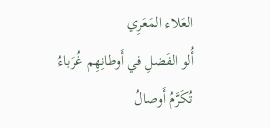العَلاء المَعَرِي
أُلو الفَضلِ في أَوطانِهِم غُرَباءُ
تُكَرَّمُ أَوصالُ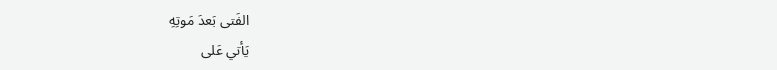الفَتى بَعدَ مَوتِهِ
يَأتي عَلى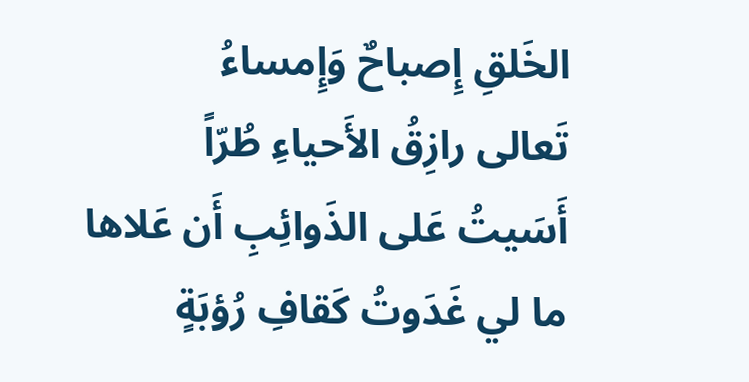الخَلقِ إِصباحٌ وَإِمساءُ
تَعالى رازِقُ الأَحياءِ طُرّاً
أَسَيتُ عَلى الذَوائِبِ أَن عَلاها
ما لي غَدَوتُ كَقافِ رُؤبَةٍ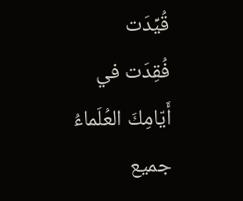قُيِّدَت
فُقِدَت في أَيّامِكَ العُلَماءُ
جميع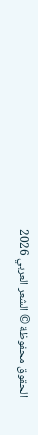الحقوق محفوظة © الشعر العربي 2026